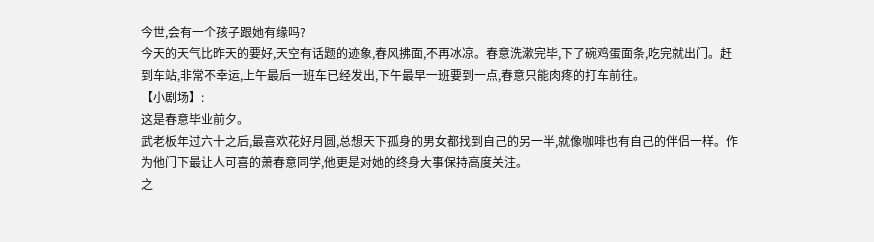今世,会有一个孩子跟她有缘吗?
今天的天气比昨天的要好,天空有话题的迹象,春风拂面,不再冰凉。春意洗漱完毕,下了碗鸡蛋面条,吃完就出门。赶到车站,非常不幸运,上午最后一班车已经发出,下午最早一班要到一点,春意只能肉疼的打车前往。
【小剧场】:
这是春意毕业前夕。
武老板年过六十之后,最喜欢花好月圆,总想天下孤身的男女都找到自己的另一半,就像咖啡也有自己的伴侣一样。作为他门下最让人可喜的萧春意同学,他更是对她的终身大事保持高度关注。
之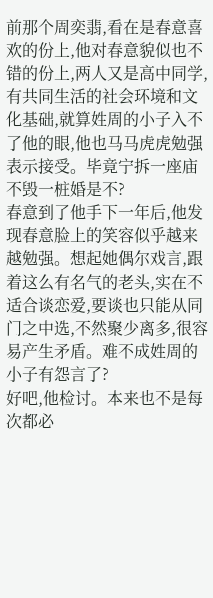前那个周奕翡,看在是春意喜欢的份上,他对春意貌似也不错的份上,两人又是高中同学,有共同生活的社会环境和文化基础,就算姓周的小子入不了他的眼,他也马马虎虎勉强表示接受。毕竟宁拆一座庙不毁一桩婚是不?
春意到了他手下一年后,他发现春意脸上的笑容似乎越来越勉强。想起她偶尔戏言,跟着这么有名气的老头,实在不适合谈恋爱,要谈也只能从同门之中选,不然聚少离多,很容易产生矛盾。难不成姓周的小子有怨言了?
好吧,他检讨。本来也不是每次都必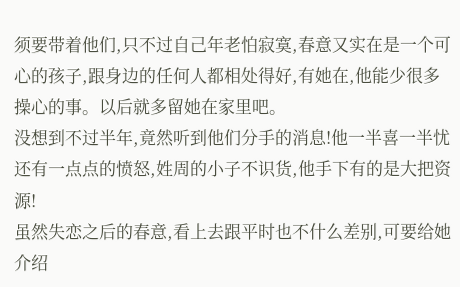须要带着他们,只不过自己年老怕寂寞,春意又实在是一个可心的孩子,跟身边的任何人都相处得好,有她在,他能少很多操心的事。以后就多留她在家里吧。
没想到不过半年,竟然听到他们分手的消息!他一半喜一半忧还有一点点的愤怒,姓周的小子不识货,他手下有的是大把资源!
虽然失恋之后的春意,看上去跟平时也不什么差别,可要给她介绍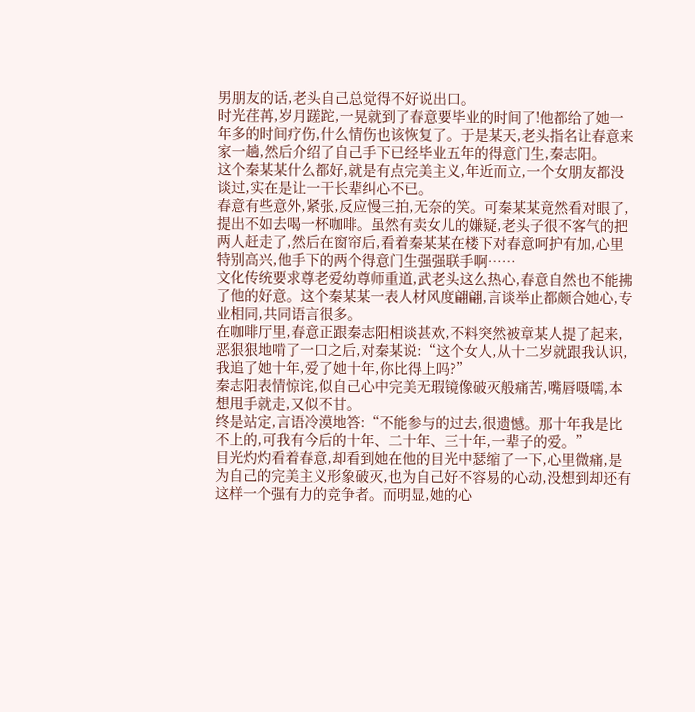男朋友的话,老头自己总觉得不好说出口。
时光荏苒,岁月蹉跎,一晃就到了春意要毕业的时间了!他都给了她一年多的时间疗伤,什么情伤也该恢复了。于是某天,老头指名让春意来家一趟,然后介绍了自己手下已经毕业五年的得意门生,秦志阳。
这个秦某某什么都好,就是有点完美主义,年近而立,一个女朋友都没谈过,实在是让一干长辈纠心不已。
春意有些意外,紧张,反应慢三拍,无奈的笑。可秦某某竟然看对眼了,提出不如去喝一杯咖啡。虽然有卖女儿的嫌疑,老头子很不客气的把两人赶走了,然后在窗帘后,看着秦某某在楼下对春意呵护有加,心里特别高兴,他手下的两个得意门生强强联手啊……
文化传统要求尊老爱幼尊师重道,武老头这么热心,春意自然也不能拂了他的好意。这个秦某某一表人材风度翩翩,言谈举止都颇合她心,专业相同,共同语言很多。
在咖啡厅里,春意正跟秦志阳相谈甚欢,不料突然被章某人提了起来,恶狠狠地啃了一口之后,对秦某说:“这个女人,从十二岁就跟我认识,我追了她十年,爱了她十年,你比得上吗?”
秦志阳表情惊诧,似自己心中完美无瑕镜像破灭般痛苦,嘴唇嗫嚅,本想甩手就走,又似不甘。
终是站定,言语冷漠地答:“不能参与的过去,很遗憾。那十年我是比不上的,可我有今后的十年、二十年、三十年,一辈子的爱。”
目光灼灼看着春意,却看到她在他的目光中瑟缩了一下,心里微痛,是为自己的完美主义形象破灭,也为自己好不容易的心动,没想到却还有这样一个强有力的竞争者。而明显,她的心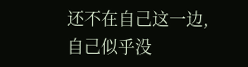还不在自己这一边,自己似乎没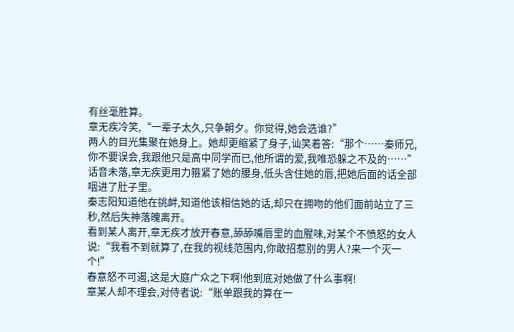有丝毫胜算。
章无疾冷笑,“一辈子太久,只争朝夕。你觉得,她会选谁?”
两人的目光集聚在她身上。她却更缩紧了身子,讪笑着答:“那个……秦师兄,你不要误会,我跟他只是高中同学而已,他所谓的爱,我唯恐躲之不及的……”
话音未落,章无疾更用力箍紧了她的腰身,低头含住她的唇,把她后面的话全部咽进了肚子里。
秦志阳知道他在挑衅,知道他该相信她的话,却只在拥吻的他们面前站立了三秒,然后失神落魄离开。
看到某人离开,章无疾才放开春意,舔舔嘴唇里的血腥味,对某个不愤怒的女人说:“我看不到就算了,在我的视线范围内,你敢招惹别的男人?来一个灭一个!”
春意怒不可遏,这是大庭广众之下啊!他到底对她做了什么事啊!
章某人却不理会,对侍者说:“账单跟我的算在一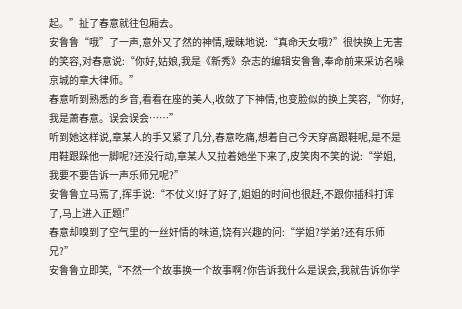起。”扯了春意就往包厢去。
安鲁鲁“哦”了一声,意外又了然的神情,暧昧地说:“真命天女哦?”很快换上无害的笑容,对春意说:“你好,姑娘,我是《新秀》杂志的编辑安鲁鲁,奉命前来采访名噪京城的章大律师。”
春意听到熟悉的乡音,看看在座的美人,收敛了下神情,也变脸似的换上笑容,“你好,我是萧春意。误会误会……”
听到她这样说,章某人的手又紧了几分,春意吃痛,想着自己今天穿高跟鞋呢,是不是用鞋跟跺他一脚呢?还没行动,章某人又拉着她坐下来了,皮笑肉不笑的说:“学姐,我要不要告诉一声乐师兄呢?”
安鲁鲁立马焉了,挥手说:“不仗义!好了好了,姐姐的时间也很赶,不跟你插科打诨了,马上进入正题!”
春意却嗅到了空气里的一丝奸情的味道,饶有兴趣的问:“学姐?学弟?还有乐师兄?”
安鲁鲁立即笑,“不然一个故事换一个故事啊?你告诉我什么是误会,我就告诉你学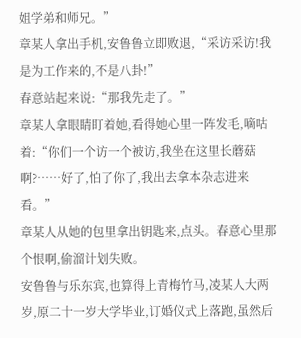姐学弟和师兄。”
章某人拿出手机,安鲁鲁立即败退,“采访采访!我是为工作来的,不是八卦!”
春意站起来说:“那我先走了。”
章某人拿眼睛盯着她,看得她心里一阵发毛,嘀咕着:“你们一个访一个被访,我坐在这里长蘑菇啊?……好了,怕了你了,我出去拿本杂志进来看。”
章某人从她的包里拿出钥匙来,点头。春意心里那个恨啊,偷溜计划失败。
安鲁鲁与乐东宾,也算得上青梅竹马,凌某人大两岁,原二十一岁大学毕业,订婚仪式上落跑,虽然后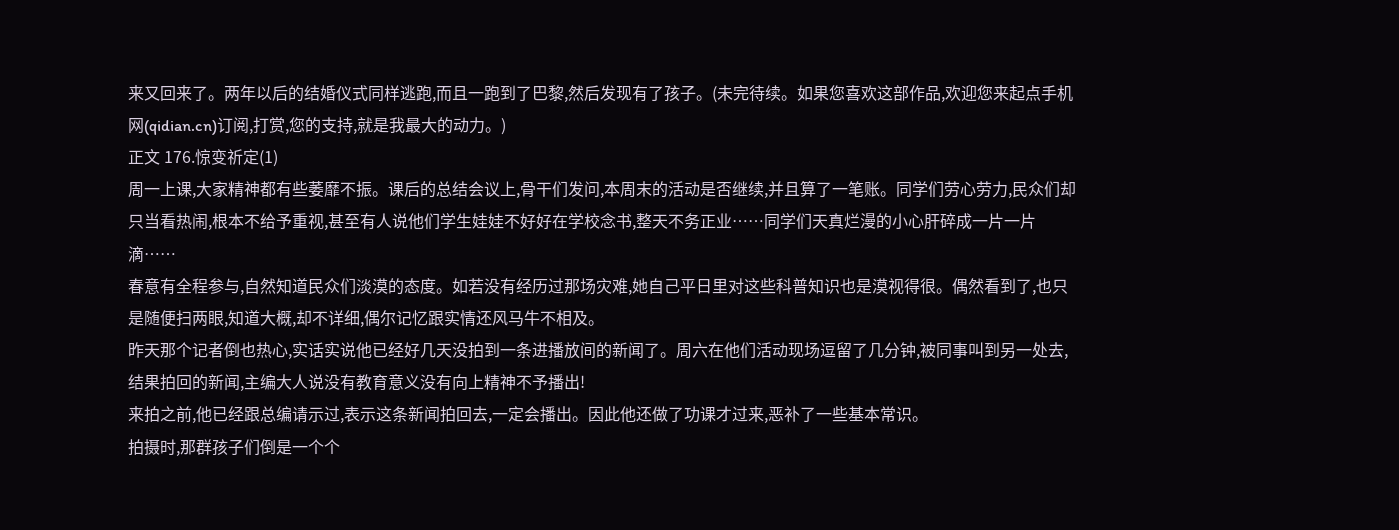来又回来了。两年以后的结婚仪式同样逃跑,而且一跑到了巴黎,然后发现有了孩子。(未完待续。如果您喜欢这部作品,欢迎您来起点手机网(qidian.cn)订阅,打赏,您的支持,就是我最大的动力。)
正文 176.惊变祈定(1)
周一上课,大家精神都有些萎靡不振。课后的总结会议上,骨干们发问,本周末的活动是否继续,并且算了一笔账。同学们劳心劳力,民众们却只当看热闹,根本不给予重视,甚至有人说他们学生娃娃不好好在学校念书,整天不务正业……同学们天真烂漫的小心肝碎成一片一片滴……
春意有全程参与,自然知道民众们淡漠的态度。如若没有经历过那场灾难,她自己平日里对这些科普知识也是漠视得很。偶然看到了,也只是随便扫两眼,知道大概,却不详细,偶尔记忆跟实情还风马牛不相及。
昨天那个记者倒也热心,实话实说他已经好几天没拍到一条进播放间的新闻了。周六在他们活动现场逗留了几分钟,被同事叫到另一处去,结果拍回的新闻,主编大人说没有教育意义没有向上精神不予播出!
来拍之前,他已经跟总编请示过,表示这条新闻拍回去,一定会播出。因此他还做了功课才过来,恶补了一些基本常识。
拍摄时,那群孩子们倒是一个个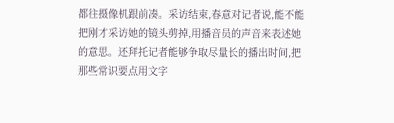都往摄像机跟前凑。采访结束,春意对记者说,能不能把刚才采访她的镜头剪掉,用播音员的声音来表述她的意思。还拜托记者能够争取尽量长的播出时间,把那些常识要点用文字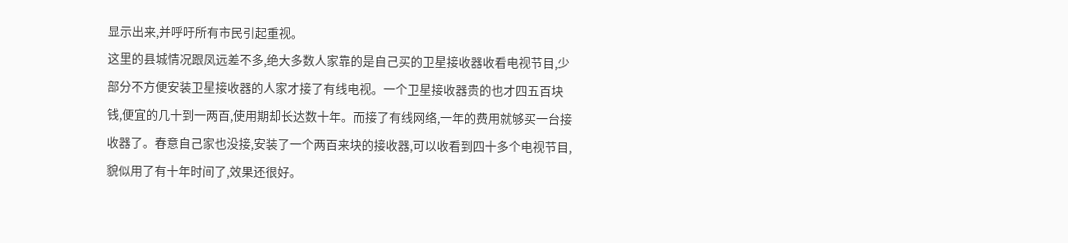显示出来,并呼吁所有市民引起重视。
这里的县城情况跟凤远差不多,绝大多数人家靠的是自己买的卫星接收器收看电视节目,少部分不方便安装卫星接收器的人家才接了有线电视。一个卫星接收器贵的也才四五百块钱,便宜的几十到一两百,使用期却长达数十年。而接了有线网络,一年的费用就够买一台接收器了。春意自己家也没接,安装了一个两百来块的接收器,可以收看到四十多个电视节目,貌似用了有十年时间了,效果还很好。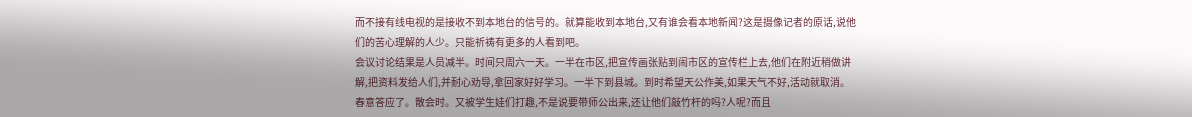而不接有线电视的是接收不到本地台的信号的。就算能收到本地台,又有谁会看本地新闻?这是摄像记者的原话,说他们的苦心理解的人少。只能祈祷有更多的人看到吧。
会议讨论结果是人员减半。时间只周六一天。一半在市区,把宣传画张贴到闹市区的宣传栏上去,他们在附近稍做讲解,把资料发给人们,并耐心劝导,拿回家好好学习。一半下到县城。到时希望天公作美,如果天气不好,活动就取消。
春意答应了。散会时。又被学生娃们打趣,不是说要带师公出来,还让他们敲竹杆的吗?人呢?而且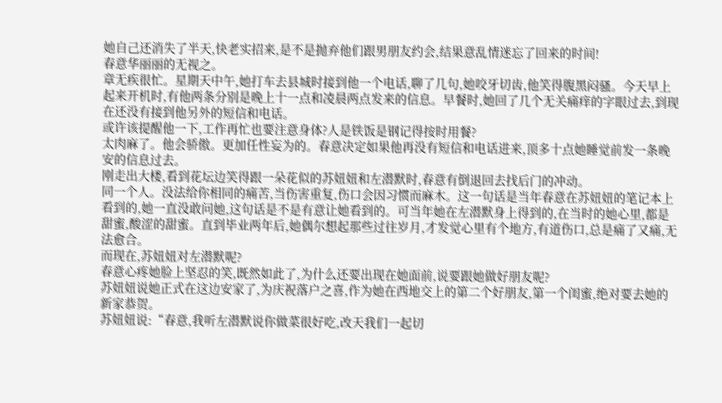她自己还消失了半天,快老实招来,是不是抛弃他们跟男朋友约会,结果意乱情迷忘了回来的时间!
春意华丽丽的无视之。
章无疾很忙。星期天中午,她打车去县城时接到他一个电话,聊了几句,她咬牙切齿,他笑得腹黑闷骚。今天早上起来开机时,有他两条分别是晚上十一点和凌晨两点发来的信息。早餐时,她回了几个无关痛痒的字眼过去,到现在还没有接到他另外的短信和电话。
或许该提醒他一下,工作再忙也要注意身体?人是铁饭是钢记得按时用餐?
太肉麻了。他会骄傲。更加任性妄为的。春意决定如果他再没有短信和电话进来,顶多十点她睡觉前发一条晚安的信息过去。
刚走出大楼,看到花坛边笑得跟一朵花似的苏妞妞和左潜默时,春意有倒退回去找后门的冲动。
同一个人。没法给你相同的痛苦,当伤害重复,伤口会因习惯而麻木。这一句话是当年春意在苏妞妞的笔记本上看到的,她一直没敢问她,这句话是不是有意让她看到的。可当年她在左潜默身上得到的,在当时的她心里,都是甜蜜,酸涩的甜蜜。直到毕业两年后,她偶尔想起那些过往岁月,才发觉心里有个地方,有道伤口,总是痛了又痛,无法愈合。
而现在,苏妞妞对左潜默呢?
春意心疼她脸上坚忍的笑,既然如此了,为什么还要出现在她面前,说要跟她做好朋友呢?
苏妞妞说她正式在这边安家了,为庆祝落户之喜,作为她在西地交上的第二个好朋友,第一个闺蜜,绝对要去她的新家恭贺。
苏妞妞说:“春意,我听左潜默说你做菜很好吃,改天我们一起切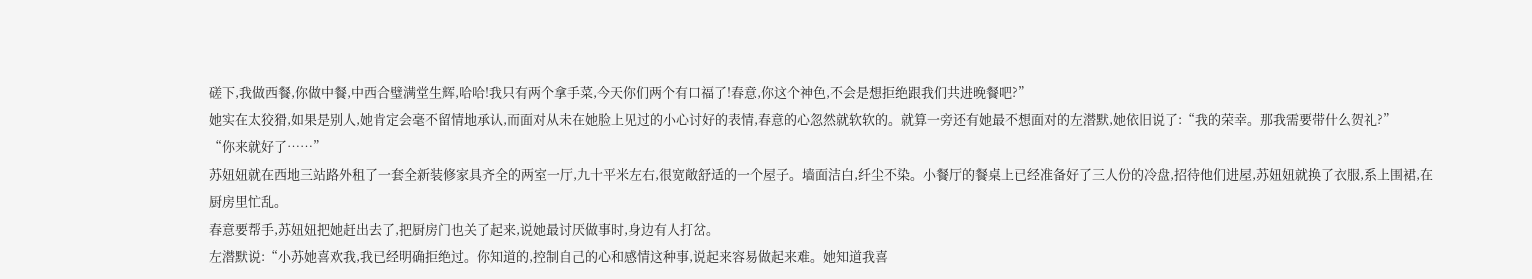磋下,我做西餐,你做中餐,中西合璧满堂生辉,哈哈!我只有两个拿手菜,今天你们两个有口福了!春意,你这个神色,不会是想拒绝跟我们共进晚餐吧?”
她实在太狡猾,如果是别人,她肯定会毫不留情地承认,而面对从未在她脸上见过的小心讨好的表情,春意的心忽然就软软的。就算一旁还有她最不想面对的左潜默,她依旧说了:“我的荣幸。那我需要带什么贺礼?”
“你来就好了……”
苏妞妞就在西地三站路外租了一套全新装修家具齐全的两室一厅,九十平米左右,很宽敞舒适的一个屋子。墙面洁白,纤尘不染。小餐厅的餐桌上已经准备好了三人份的冷盘,招待他们进屋,苏妞妞就换了衣服,系上围裙,在厨房里忙乱。
春意要帮手,苏妞妞把她赶出去了,把厨房门也关了起来,说她最讨厌做事时,身边有人打岔。
左潜默说:“小苏她喜欢我,我已经明确拒绝过。你知道的,控制自己的心和感情这种事,说起来容易做起来难。她知道我喜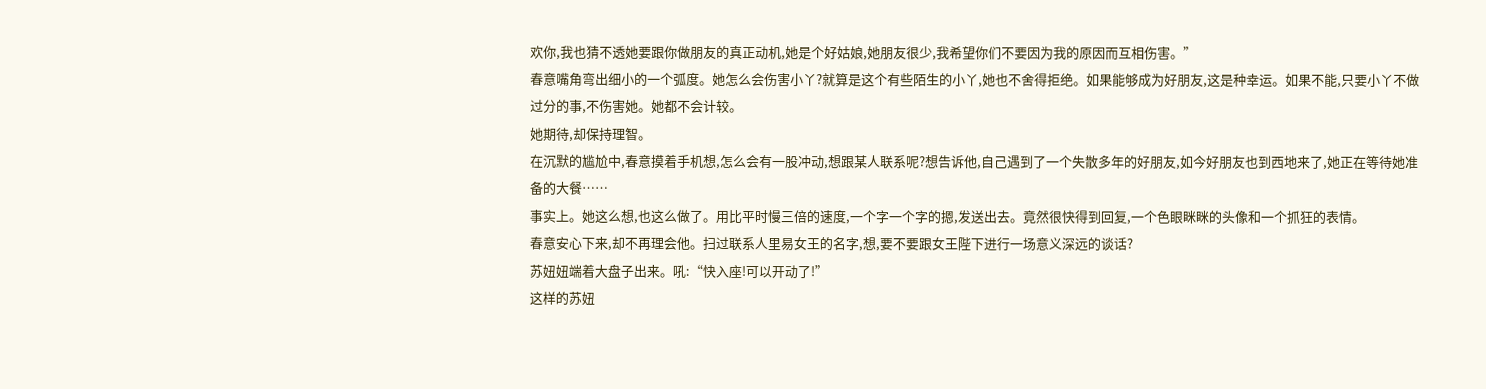欢你,我也猜不透她要跟你做朋友的真正动机,她是个好姑娘,她朋友很少,我希望你们不要因为我的原因而互相伤害。”
春意嘴角弯出细小的一个弧度。她怎么会伤害小丫?就算是这个有些陌生的小丫,她也不舍得拒绝。如果能够成为好朋友,这是种幸运。如果不能,只要小丫不做过分的事,不伤害她。她都不会计较。
她期待,却保持理智。
在沉默的尴尬中,春意摸着手机想,怎么会有一股冲动,想跟某人联系呢?想告诉他,自己遇到了一个失散多年的好朋友,如今好朋友也到西地来了,她正在等待她准备的大餐……
事实上。她这么想,也这么做了。用比平时慢三倍的速度,一个字一个字的摁,发送出去。竟然很快得到回复,一个色眼眯眯的头像和一个抓狂的表情。
春意安心下来,却不再理会他。扫过联系人里易女王的名字,想,要不要跟女王陛下进行一场意义深远的谈话?
苏妞妞端着大盘子出来。吼:“快入座!可以开动了!”
这样的苏妞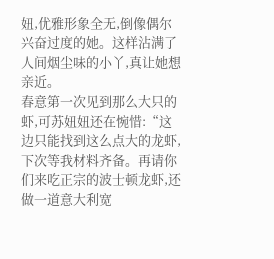妞,优雅形象全无,倒像偶尔兴奋过度的她。这样沾满了人间烟尘味的小丫,真让她想亲近。
春意第一次见到那么大只的虾,可苏妞妞还在惋惜:“这边只能找到这么点大的龙虾,下次等我材料齐备。再请你们来吃正宗的波士顿龙虾,还做一道意大利宽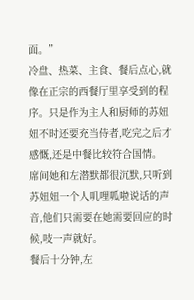面。”
冷盘、热菜、主食、餐后点心,就像在正宗的西餐厅里享受到的程序。只是作为主人和厨师的苏妞妞不时还要充当侍者,吃完之后才感慨,还是中餐比较符合国情。
席间她和左潜默都很沉默,只听到苏妞妞一个人叽哩呱啦说话的声音,他们只需要在她需要回应的时候,吱一声就好。
餐后十分钟,左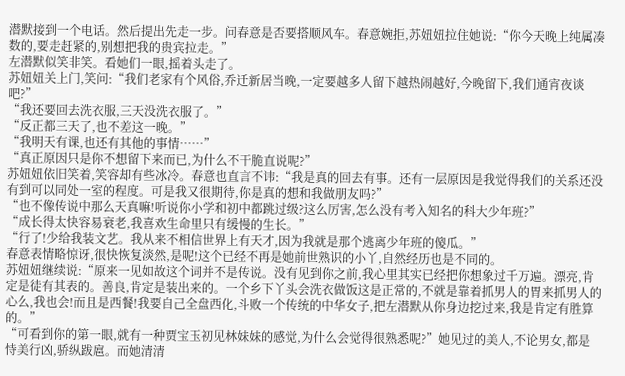潜默接到一个电话。然后提出先走一步。问春意是否要搭顺风车。春意婉拒,苏妞妞拉住她说:“你今天晚上纯属凑数的,要走赶紧的,别想把我的贵宾拉走。”
左潜默似笑非笑。看她们一眼,摇着头走了。
苏妞妞关上门,笑问:“我们老家有个风俗,乔迁新居当晚,一定要越多人留下越热闹越好,今晚留下,我们通宵夜谈吧?”
“我还要回去洗衣服,三天没洗衣服了。”
“反正都三天了,也不差这一晚。”
“我明天有课,也还有其他的事情……”
“真正原因只是你不想留下来而已,为什么不干脆直说呢?”
苏妞妞依旧笑着,笑容却有些冰冷。春意也直言不讳:“我是真的回去有事。还有一层原因是我觉得我们的关系还没有到可以同处一室的程度。可是我又很期待,你是真的想和我做朋友吗?”
“也不像传说中那么天真嘛!听说你小学和初中都跳过级?这么厉害,怎么没有考入知名的科大少年班?”
“成长得太快容易衰老,我喜欢生命里只有缓慢的生长。”
“行了!少给我装文艺。我从来不相信世界上有天才,因为我就是那个逃离少年班的傻瓜。”
春意表情略惊讶,很快恢复淡然,是呢!这个已经不再是她前世熟识的小丫,自然经历也是不同的。
苏妞妞继续说:“原来一见如故这个词并不是传说。没有见到你之前,我心里其实已经把你想象过千万遍。漂亮,肯定是徒有其表的。善良,肯定是装出来的。一个乡下丫头会洗衣做饭这是正常的,不就是靠着抓男人的胃来抓男人的心么,我也会!而且是西餐!我要自己全盘西化,斗败一个传统的中华女子,把左潜默从你身边挖过来,我是肯定有胜算的。”
“可看到你的第一眼,就有一种贾宝玉初见林妹妹的感觉,为什么会觉得很熟悉呢?”她见过的美人,不论男女,都是恃美行凶,骄纵跋扈。而她清清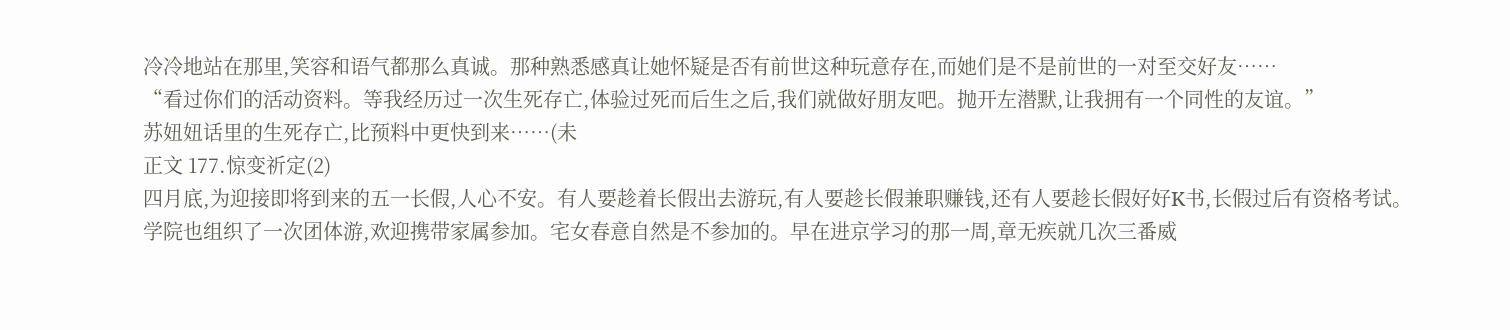冷冷地站在那里,笑容和语气都那么真诚。那种熟悉感真让她怀疑是否有前世这种玩意存在,而她们是不是前世的一对至交好友……
“看过你们的活动资料。等我经历过一次生死存亡,体验过死而后生之后,我们就做好朋友吧。抛开左潜默,让我拥有一个同性的友谊。”
苏妞妞话里的生死存亡,比预料中更快到来……(未
正文 177.惊变祈定(2)
四月底,为迎接即将到来的五一长假,人心不安。有人要趁着长假出去游玩,有人要趁长假兼职赚钱,还有人要趁长假好好K书,长假过后有资格考试。
学院也组织了一次团体游,欢迎携带家属参加。宅女春意自然是不参加的。早在进京学习的那一周,章无疾就几次三番威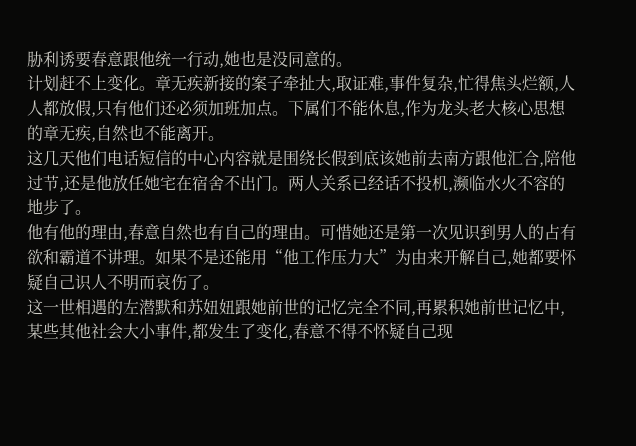胁利诱要春意跟他统一行动,她也是没同意的。
计划赶不上变化。章无疾新接的案子牵扯大,取证难,事件复杂,忙得焦头烂额,人人都放假,只有他们还必须加班加点。下属们不能休息,作为龙头老大核心思想的章无疾,自然也不能离开。
这几天他们电话短信的中心内容就是围绕长假到底该她前去南方跟他汇合,陪他过节,还是他放任她宅在宿舍不出门。两人关系已经话不投机,濒临水火不容的地步了。
他有他的理由,春意自然也有自己的理由。可惜她还是第一次见识到男人的占有欲和霸道不讲理。如果不是还能用“他工作压力大”为由来开解自己,她都要怀疑自己识人不明而哀伤了。
这一世相遇的左潜默和苏妞妞跟她前世的记忆完全不同,再累积她前世记忆中,某些其他社会大小事件,都发生了变化,春意不得不怀疑自己现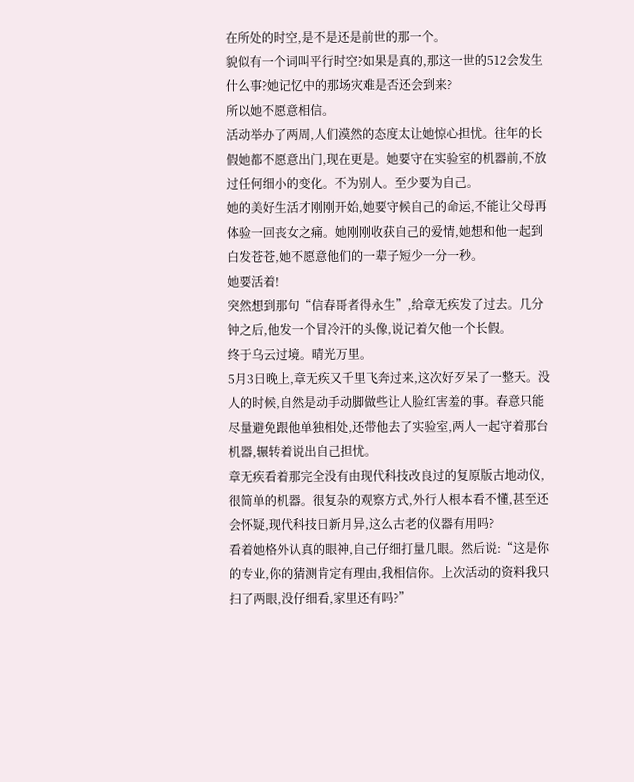在所处的时空,是不是还是前世的那一个。
貌似有一个词叫平行时空?如果是真的,那这一世的512会发生什么事?她记忆中的那场灾难是否还会到来?
所以她不愿意相信。
活动举办了两周,人们漠然的态度太让她惊心担忧。往年的长假她都不愿意出门,现在更是。她要守在实验室的机器前,不放过任何细小的变化。不为别人。至少要为自己。
她的美好生活才刚刚开始,她要守候自己的命运,不能让父母再体验一回丧女之痛。她刚刚收获自己的爱情,她想和他一起到白发苍苍,她不愿意他们的一辈子短少一分一秒。
她要活着!
突然想到那句“信春哥者得永生”,给章无疾发了过去。几分钟之后,他发一个冒冷汗的头像,说记着欠他一个长假。
终于乌云过境。晴光万里。
5月3日晚上,章无疾又千里飞奔过来,这次好歹呆了一整天。没人的时候,自然是动手动脚做些让人脸红害羞的事。春意只能尽量避免跟他单独相处,还带他去了实验室,两人一起守着那台机器,辗转着说出自己担忧。
章无疾看着那完全没有由现代科技改良过的复原版古地动仪,很简单的机器。很复杂的观察方式,外行人根本看不懂,甚至还会怀疑,现代科技日新月异,这么古老的仪器有用吗?
看着她格外认真的眼神,自己仔细打量几眼。然后说:“这是你的专业,你的猜测肯定有理由,我相信你。上次活动的资料我只扫了两眼,没仔细看,家里还有吗?”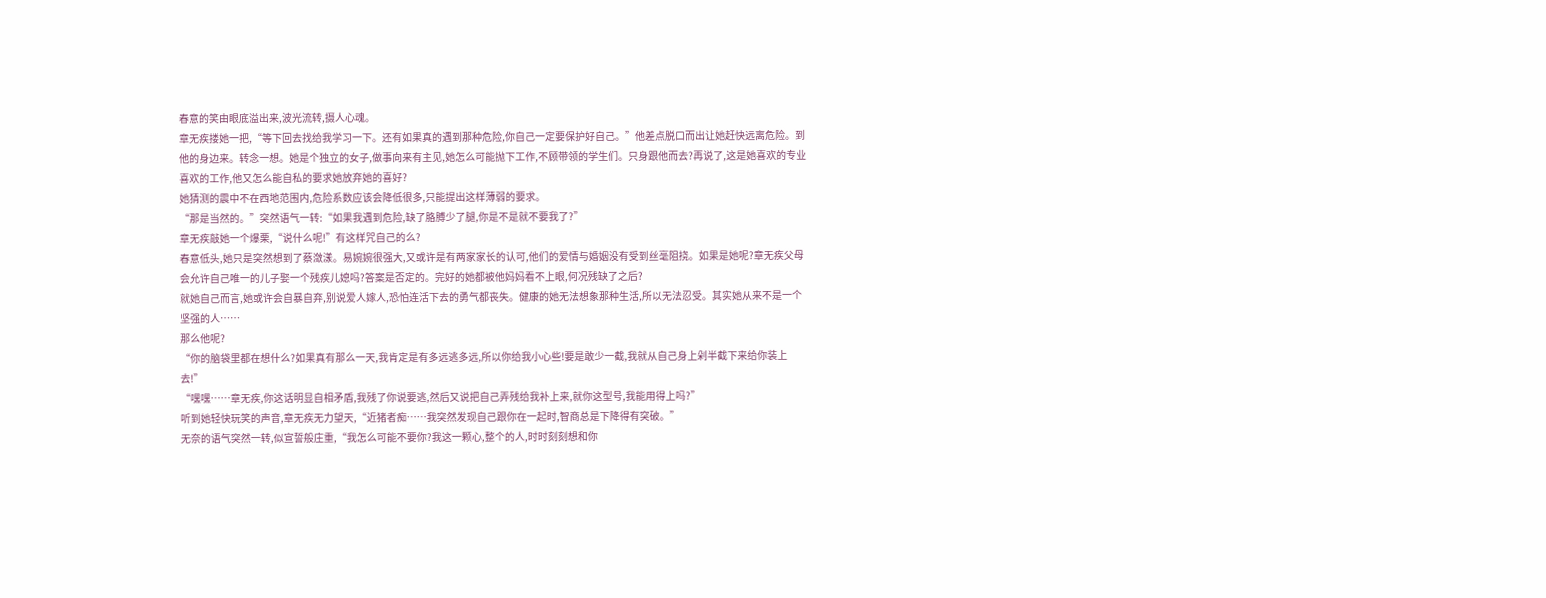春意的笑由眼底溢出来,波光流转,摄人心魂。
章无疾搂她一把,“等下回去找给我学习一下。还有如果真的遇到那种危险,你自己一定要保护好自己。”他差点脱口而出让她赶快远离危险。到他的身边来。转念一想。她是个独立的女子,做事向来有主见,她怎么可能抛下工作,不顾带领的学生们。只身跟他而去?再说了,这是她喜欢的专业喜欢的工作,他又怎么能自私的要求她放弃她的喜好?
她猜测的震中不在西地范围内,危险系数应该会降低很多,只能提出这样薄弱的要求。
“那是当然的。”突然语气一转:“如果我遇到危险,缺了胳膊少了腿,你是不是就不要我了?”
章无疾敲她一个爆栗,“说什么呢!”有这样咒自己的么?
春意低头,她只是突然想到了蔡潋漾。易婉婉很强大,又或许是有两家家长的认可,他们的爱情与婚姻没有受到丝毫阻挠。如果是她呢?章无疾父母会允许自己唯一的儿子娶一个残疾儿媳吗?答案是否定的。完好的她都被他妈妈看不上眼,何况残缺了之后?
就她自己而言,她或许会自暴自弃,别说爱人嫁人,恐怕连活下去的勇气都丧失。健康的她无法想象那种生活,所以无法忍受。其实她从来不是一个坚强的人……
那么他呢?
“你的脑袋里都在想什么?如果真有那么一天,我肯定是有多远逃多远,所以你给我小心些!要是敢少一截,我就从自己身上剁半截下来给你装上去!”
“嘿嘿……章无疾,你这话明显自相矛盾,我残了你说要逃,然后又说把自己弄残给我补上来,就你这型号,我能用得上吗?”
听到她轻快玩笑的声音,章无疾无力望天,“近猪者痴……我突然发现自己跟你在一起时,智商总是下降得有突破。”
无奈的语气突然一转,似宣誓般庄重,“我怎么可能不要你?我这一颗心,整个的人,时时刻刻想和你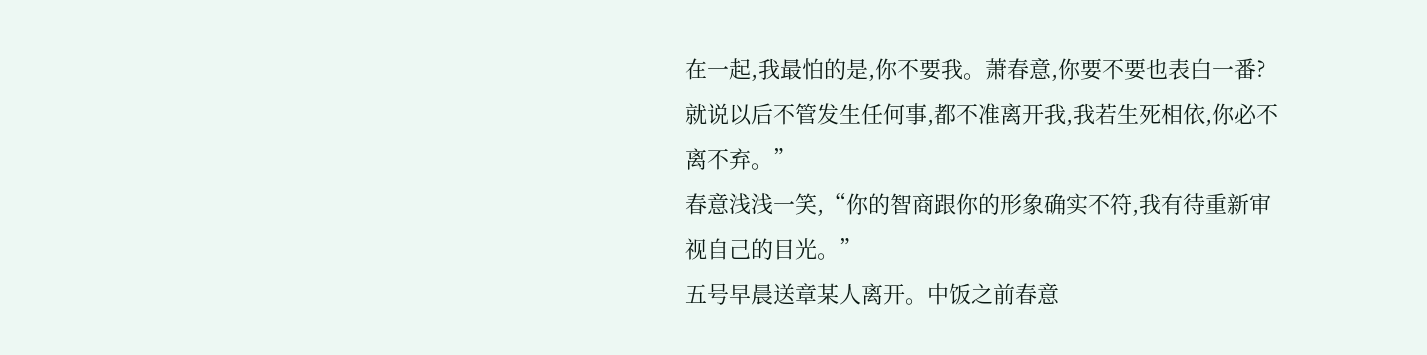在一起,我最怕的是,你不要我。萧春意,你要不要也表白一番?就说以后不管发生任何事,都不准离开我,我若生死相依,你必不离不弃。”
春意浅浅一笑,“你的智商跟你的形象确实不符,我有待重新审视自己的目光。”
五号早晨送章某人离开。中饭之前春意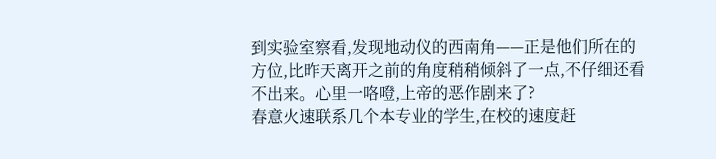到实验室察看,发现地动仪的西南角——正是他们所在的方位,比昨天离开之前的角度稍稍倾斜了一点,不仔细还看不出来。心里一咯噔,上帝的恶作剧来了?
春意火速联系几个本专业的学生,在校的速度赶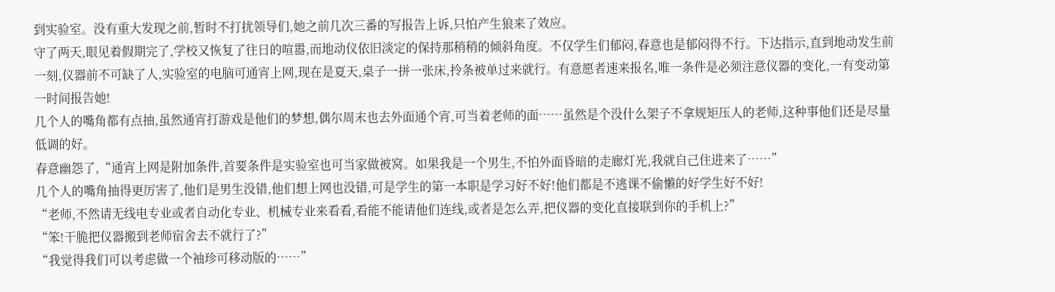到实验室。没有重大发现之前,暂时不打扰领导们,她之前几次三番的写报告上诉,只怕产生狼来了效应。
守了两天,眼见着假期完了,学校又恢复了往日的喧嚣,而地动仪依旧淡定的保持那稍稍的倾斜角度。不仅学生们郁闷,春意也是郁闷得不行。下达指示,直到地动发生前一刻,仪器前不可缺了人,实验室的电脑可通宵上网,现在是夏天,桌子一拼一张床,拎条被单过来就行。有意愿者速来报名,唯一条件是必须注意仪器的变化,一有变动第一时间报告她!
几个人的嘴角都有点抽,虽然通宵打游戏是他们的梦想,偶尔周末也去外面通个宵,可当着老师的面……虽然是个没什么架子不拿规矩压人的老师,这种事他们还是尽量低调的好。
春意幽怨了,“通宵上网是附加条件,首要条件是实验室也可当家做被窝。如果我是一个男生,不怕外面昏暗的走廊灯光,我就自己住进来了……”
几个人的嘴角抽得更厉害了,他们是男生没错,他们想上网也没错,可是学生的第一本职是学习好不好!他们都是不逃课不偷懒的好学生好不好!
“老师,不然请无线电专业或者自动化专业、机械专业来看看,看能不能请他们连线,或者是怎么弄,把仪器的变化直接联到你的手机上?”
“笨!干脆把仪器搬到老师宿舍去不就行了?”
“我觉得我们可以考虑做一个袖珍可移动版的……”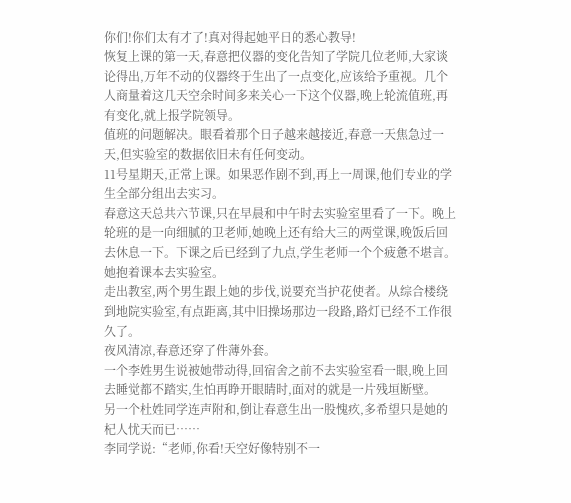你们!你们太有才了!真对得起她平日的悉心教导!
恢复上课的第一天,春意把仪器的变化告知了学院几位老师,大家谈论得出,万年不动的仪器终于生出了一点变化,应该给予重视。几个人商量着这几天空余时间多来关心一下这个仪器,晚上轮流值班,再有变化,就上报学院领导。
值班的问题解决。眼看着那个日子越来越接近,春意一天焦急过一天,但实验室的数据依旧未有任何变动。
11号星期天,正常上课。如果恶作剧不到,再上一周课,他们专业的学生全部分组出去实习。
春意这天总共六节课,只在早晨和中午时去实验室里看了一下。晚上轮班的是一向细腻的卫老师,她晚上还有给大三的两堂课,晚饭后回去休息一下。下课之后已经到了九点,学生老师一个个疲惫不堪言。她抱着课本去实验室。
走出教室,两个男生跟上她的步伐,说要充当护花使者。从综合楼绕到地院实验室,有点距离,其中旧操场那边一段路,路灯已经不工作很久了。
夜风清凉,春意还穿了件薄外套。
一个李姓男生说被她带动得,回宿舍之前不去实验室看一眼,晚上回去睡觉都不踏实,生怕再睁开眼睛时,面对的就是一片残垣断壁。
另一个杜姓同学连声附和,倒让春意生出一股愧疚,多希望只是她的杞人忧天而已……
李同学说:“老师,你看!天空好像特别不一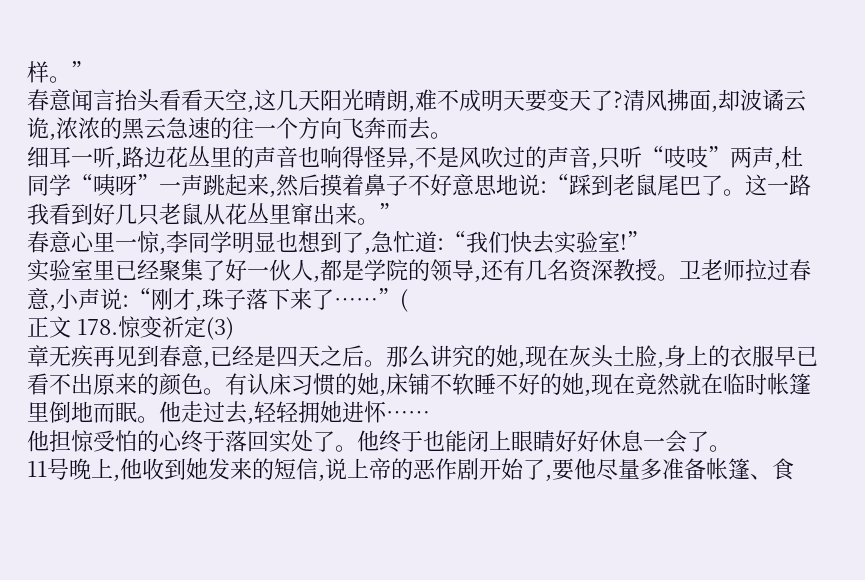样。”
春意闻言抬头看看天空,这几天阳光晴朗,难不成明天要变天了?清风拂面,却波谲云诡,浓浓的黑云急速的往一个方向飞奔而去。
细耳一听,路边花丛里的声音也响得怪异,不是风吹过的声音,只听“吱吱”两声,杜同学“咦呀”一声跳起来,然后摸着鼻子不好意思地说:“踩到老鼠尾巴了。这一路我看到好几只老鼠从花丛里窜出来。”
春意心里一惊,李同学明显也想到了,急忙道:“我们快去实验室!”
实验室里已经聚集了好一伙人,都是学院的领导,还有几名资深教授。卫老师拉过春意,小声说:“刚才,珠子落下来了……”(
正文 178.惊变祈定(3)
章无疾再见到春意,已经是四天之后。那么讲究的她,现在灰头土脸,身上的衣服早已看不出原来的颜色。有认床习惯的她,床铺不软睡不好的她,现在竟然就在临时帐篷里倒地而眠。他走过去,轻轻拥她进怀……
他担惊受怕的心终于落回实处了。他终于也能闭上眼睛好好休息一会了。
11号晚上,他收到她发来的短信,说上帝的恶作剧开始了,要他尽量多准备帐篷、食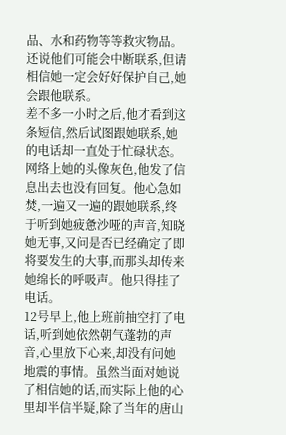品、水和药物等等救灾物品。还说他们可能会中断联系,但请相信她一定会好好保护自己,她会跟他联系。
差不多一小时之后,他才看到这条短信,然后试图跟她联系,她的电话却一直处于忙碌状态。网络上她的头像灰色,他发了信息出去也没有回复。他心急如焚,一遍又一遍的跟她联系,终于听到她疲惫沙哑的声音,知晓她无事,又问是否已经确定了即将要发生的大事,而那头却传来她绵长的呼吸声。他只得挂了电话。
12号早上,他上班前抽空打了电话,听到她依然朝气蓬勃的声音,心里放下心来,却没有问她地震的事情。虽然当面对她说了相信她的话,而实际上他的心里却半信半疑,除了当年的唐山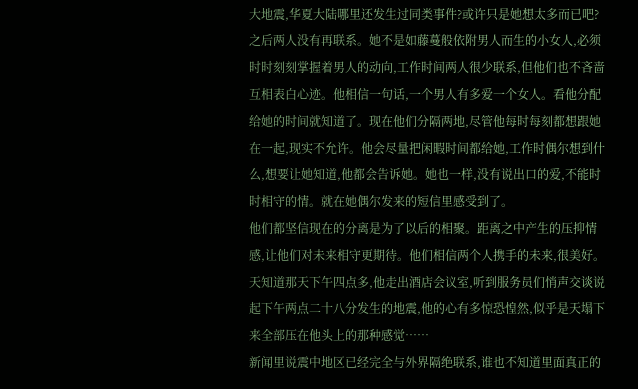大地震,华夏大陆哪里还发生过同类事件?或许只是她想太多而已吧?
之后两人没有再联系。她不是如藤蔓般依附男人而生的小女人,必须时时刻刻掌握着男人的动向,工作时间两人很少联系,但他们也不吝啬互相表白心迹。他相信一句话,一个男人有多爱一个女人。看他分配给她的时间就知道了。现在他们分隔两地,尽管他每时每刻都想跟她在一起,现实不允许。他会尽量把闲暇时间都给她,工作时偶尔想到什么,想要让她知道,他都会告诉她。她也一样,没有说出口的爱,不能时时相守的情。就在她偶尔发来的短信里感受到了。
他们都坚信现在的分离是为了以后的相聚。距离之中产生的压抑情感,让他们对未来相守更期待。他们相信两个人携手的未来,很美好。
天知道那天下午四点多,他走出酒店会议室,听到服务员们悄声交谈说起下午两点二十八分发生的地震,他的心有多惊恐惶然,似乎是天塌下来全部压在他头上的那种感觉……
新闻里说震中地区已经完全与外界隔绝联系,谁也不知道里面真正的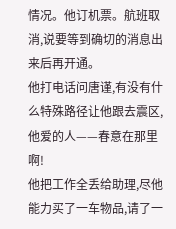情况。他订机票。航班取消,说要等到确切的消息出来后再开通。
他打电话问唐谨,有没有什么特殊路径让他跟去震区,他爱的人——春意在那里啊!
他把工作全丢给助理,尽他能力买了一车物品,请了一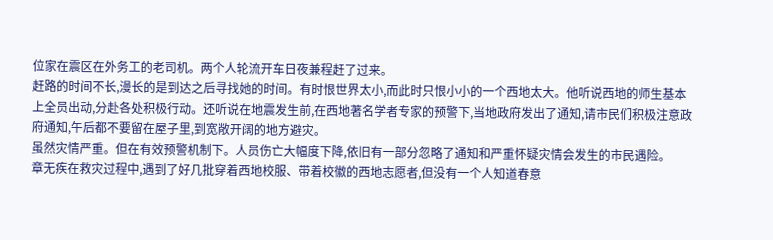位家在震区在外务工的老司机。两个人轮流开车日夜兼程赶了过来。
赶路的时间不长,漫长的是到达之后寻找她的时间。有时恨世界太小,而此时只恨小小的一个西地太大。他听说西地的师生基本上全员出动,分赴各处积极行动。还听说在地震发生前,在西地著名学者专家的预警下,当地政府发出了通知,请市民们积极注意政府通知,午后都不要留在屋子里,到宽敞开阔的地方避灾。
虽然灾情严重。但在有效预警机制下。人员伤亡大幅度下降,依旧有一部分忽略了通知和严重怀疑灾情会发生的市民遇险。
章无疾在救灾过程中,遇到了好几批穿着西地校服、带着校徽的西地志愿者,但没有一个人知道春意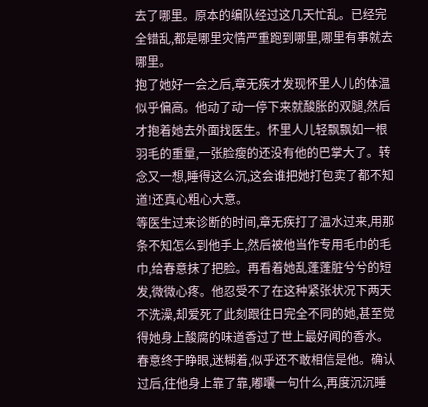去了哪里。原本的编队经过这几天忙乱。已经完全错乱,都是哪里灾情严重跑到哪里,哪里有事就去哪里。
抱了她好一会之后,章无疾才发现怀里人儿的体温似乎偏高。他动了动一停下来就酸胀的双腿,然后才抱着她去外面找医生。怀里人儿轻飘飘如一根羽毛的重量,一张脸瘦的还没有他的巴掌大了。转念又一想,睡得这么沉,这会谁把她打包卖了都不知道!还真心粗心大意。
等医生过来诊断的时间,章无疾打了温水过来,用那条不知怎么到他手上,然后被他当作专用毛巾的毛巾,给春意抹了把脸。再看着她乱蓬蓬脏兮兮的短发,微微心疼。他忍受不了在这种紧张状况下两天不洗澡,却爱死了此刻跟往日完全不同的她,甚至觉得她身上酸腐的味道香过了世上最好闻的香水。
春意终于睁眼,迷糊着,似乎还不敢相信是他。确认过后,往他身上靠了靠,嘟囔一句什么,再度沉沉睡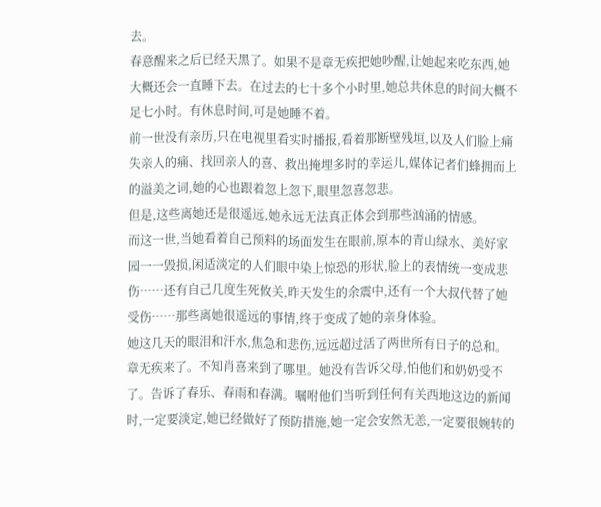去。
春意醒来之后已经天黑了。如果不是章无疾把她吵醒,让她起来吃东西,她大概还会一直睡下去。在过去的七十多个小时里,她总共休息的时间大概不足七小时。有休息时间,可是她睡不着。
前一世没有亲历,只在电视里看实时播报,看着那断壁残垣,以及人们脸上痛失亲人的痛、找回亲人的喜、救出掩埋多时的幸运儿,媒体记者们蜂拥而上的溢美之词,她的心也跟着忽上忽下,眼里忽喜忽悲。
但是,这些离她还是很遥远,她永远无法真正体会到那些汹涌的情感。
而这一世,当她看着自己预料的场面发生在眼前,原本的青山绿水、美好家园一一毁损,闲适淡定的人们眼中染上惊恐的形状,脸上的表情统一变成悲伤……还有自己几度生死攸关,昨天发生的余震中,还有一个大叔代替了她受伤……那些离她很遥远的事情,终于变成了她的亲身体验。
她这几天的眼泪和汗水,焦急和悲伤,远远超过活了两世所有日子的总和。
章无疾来了。不知肖喜来到了哪里。她没有告诉父母,怕他们和奶奶受不了。告诉了春乐、春雨和春满。嘱咐他们当听到任何有关西地这边的新闻时,一定要淡定,她已经做好了预防措施,她一定会安然无恙,一定要很婉转的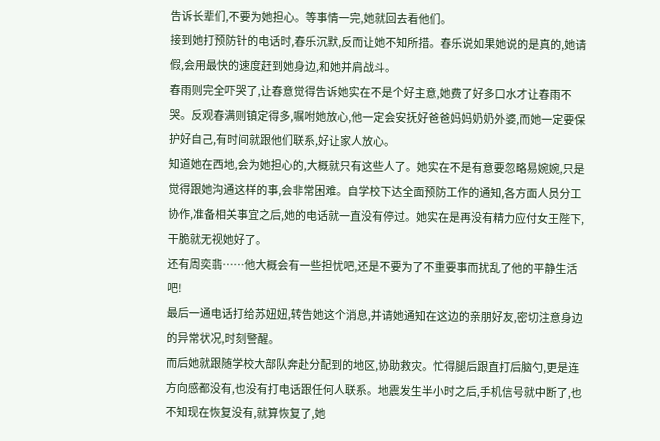告诉长辈们,不要为她担心。等事情一完,她就回去看他们。
接到她打预防针的电话时,春乐沉默,反而让她不知所措。春乐说如果她说的是真的,她请假,会用最快的速度赶到她身边,和她并肩战斗。
春雨则完全吓哭了,让春意觉得告诉她实在不是个好主意,她费了好多口水才让春雨不哭。反观春满则镇定得多,嘱咐她放心,他一定会安抚好爸爸妈妈奶奶外婆,而她一定要保护好自己,有时间就跟他们联系,好让家人放心。
知道她在西地,会为她担心的,大概就只有这些人了。她实在不是有意要忽略易婉婉,只是觉得跟她沟通这样的事,会非常困难。自学校下达全面预防工作的通知,各方面人员分工协作,准备相关事宜之后,她的电话就一直没有停过。她实在是再没有精力应付女王陛下,干脆就无视她好了。
还有周奕翡……他大概会有一些担忧吧,还是不要为了不重要事而扰乱了他的平静生活吧!
最后一通电话打给苏妞妞,转告她这个消息,并请她通知在这边的亲朋好友,密切注意身边的异常状况,时刻警醒。
而后她就跟随学校大部队奔赴分配到的地区,协助救灾。忙得腿后跟直打后脑勺,更是连方向感都没有,也没有打电话跟任何人联系。地震发生半小时之后,手机信号就中断了,也不知现在恢复没有,就算恢复了,她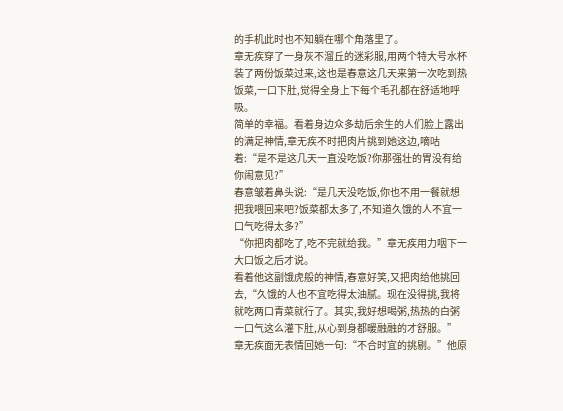的手机此时也不知躺在哪个角落里了。
章无疾穿了一身灰不溜丘的迷彩服,用两个特大号水杯装了两份饭菜过来,这也是春意这几天来第一次吃到热饭菜,一口下肚,觉得全身上下每个毛孔都在舒适地呼吸。
简单的幸福。看着身边众多劫后余生的人们脸上露出的满足神情,章无疾不时把肉片挑到她这边,嘀咕着:“是不是这几天一直没吃饭?你那强壮的胃没有给你闹意见?”
春意皱着鼻头说:“是几天没吃饭,你也不用一餐就想把我喂回来吧?饭菜都太多了,不知道久饿的人不宜一口气吃得太多?”
“你把肉都吃了,吃不完就给我。”章无疾用力咽下一大口饭之后才说。
看着他这副饿虎般的神情,春意好笑,又把肉给他挑回去,“久饿的人也不宜吃得太油腻。现在没得挑,我将就吃两口青菜就行了。其实,我好想喝粥,热热的白粥一口气这么灌下肚,从心到身都暖融融的才舒服。”
章无疾面无表情回她一句:“不合时宜的挑剔。”他原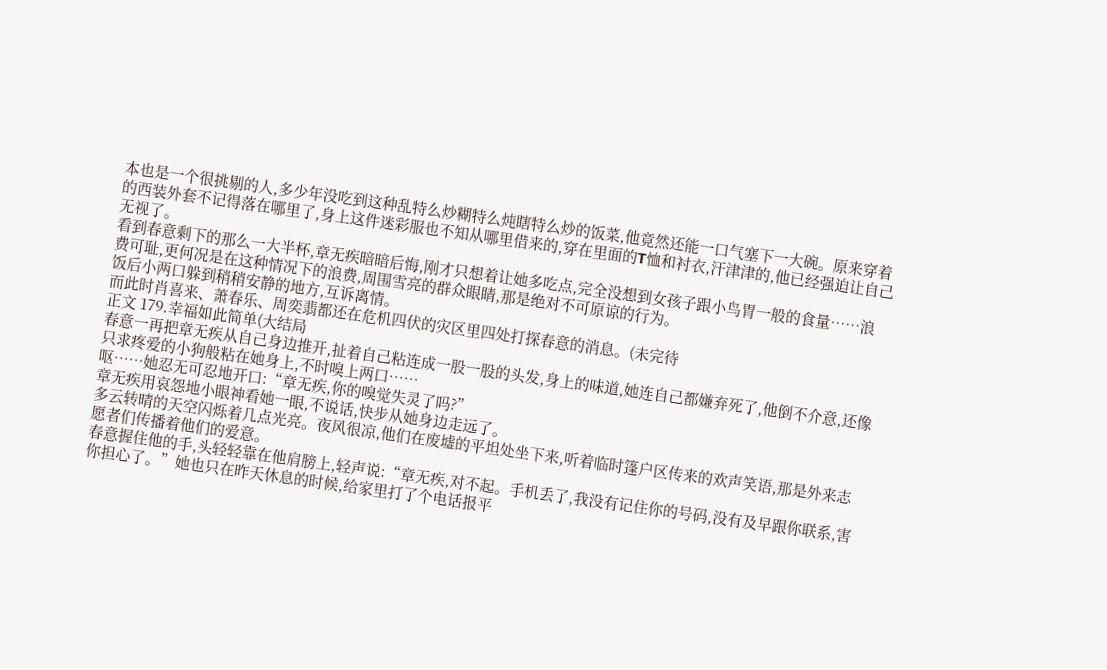本也是一个很挑剔的人,多少年没吃到这种乱特么炒糊特么炖瞎特么炒的饭菜,他竟然还能一口气塞下一大碗。原来穿着的西装外套不记得落在哪里了,身上这件迷彩服也不知从哪里借来的,穿在里面的T恤和衬衣,汗津津的,他已经强迫让自己无视了。
看到春意剩下的那么一大半杯,章无疾暗暗后悔,刚才只想着让她多吃点,完全没想到女孩子跟小鸟胃一般的食量……浪费可耻,更何况是在这种情况下的浪费,周围雪亮的群众眼睛,那是绝对不可原谅的行为。
饭后小两口躲到稍稍安静的地方,互诉离情。
而此时肖喜来、萧春乐、周奕翡都还在危机四伏的灾区里四处打探春意的消息。(未完待
正文 179.幸福如此简单(大结局
春意一再把章无疾从自己身边推开,扯着自己粘连成一股一股的头发,身上的味道,她连自己都嫌弃死了,他倒不介意,还像只求疼爱的小狗般粘在她身上,不时嗅上两口……
呕……她忍无可忍地开口:“章无疾,你的嗅觉失灵了吗?”
章无疾用哀怨地小眼神看她一眼,不说话,快步从她身边走远了。
多云转晴的天空闪烁着几点光亮。夜风很凉,他们在废墟的平坦处坐下来,听着临时篷户区传来的欢声笑语,那是外来志愿者们传播着他们的爱意。
春意握住他的手,头轻轻靠在他肩膀上,轻声说:“章无疾,对不起。手机丢了,我没有记住你的号码,没有及早跟你联系,害你担心了。”她也只在昨天休息的时候,给家里打了个电话报平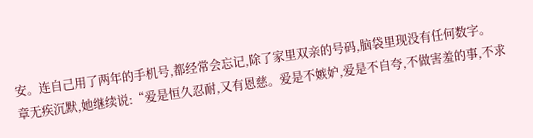安。连自己用了两年的手机号,都经常会忘记,除了家里双亲的号码,脑袋里现没有任何数字。
章无疾沉默,她继续说:“爱是恒久忍耐,又有恩慈。爱是不嫉妒,爱是不自夸,不做害羞的事,不求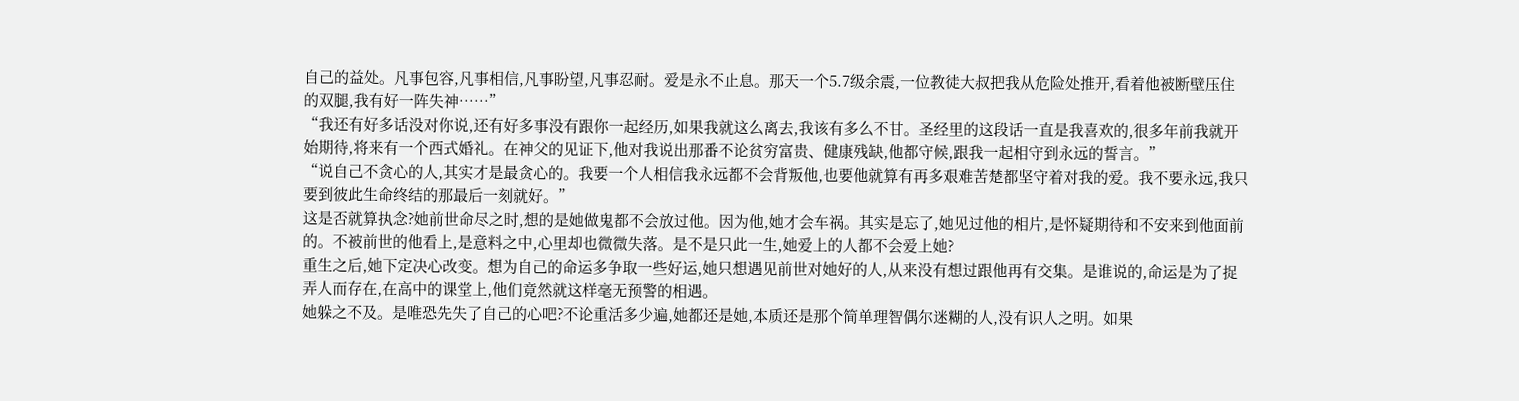自己的益处。凡事包容,凡事相信,凡事盼望,凡事忍耐。爱是永不止息。那天一个5.7级余震,一位教徒大叔把我从危险处推开,看着他被断壁压住的双腿,我有好一阵失神……”
“我还有好多话没对你说,还有好多事没有跟你一起经历,如果我就这么离去,我该有多么不甘。圣经里的这段话一直是我喜欢的,很多年前我就开始期待,将来有一个西式婚礼。在神父的见证下,他对我说出那番不论贫穷富贵、健康残缺,他都守候,跟我一起相守到永远的誓言。”
“说自己不贪心的人,其实才是最贪心的。我要一个人相信我永远都不会背叛他,也要他就算有再多艰难苦楚都坚守着对我的爱。我不要永远,我只要到彼此生命终结的那最后一刻就好。”
这是否就算执念?她前世命尽之时,想的是她做鬼都不会放过他。因为他,她才会车祸。其实是忘了,她见过他的相片,是怀疑期待和不安来到他面前的。不被前世的他看上,是意料之中,心里却也微微失落。是不是只此一生,她爱上的人都不会爱上她?
重生之后,她下定决心改变。想为自己的命运多争取一些好运,她只想遇见前世对她好的人,从来没有想过跟他再有交集。是谁说的,命运是为了捉弄人而存在,在高中的课堂上,他们竟然就这样毫无预警的相遇。
她躲之不及。是唯恐先失了自己的心吧?不论重活多少遍,她都还是她,本质还是那个简单理智偶尔迷糊的人,没有识人之明。如果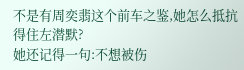不是有周奕翡这个前车之鉴,她怎么抵抗得住左潜默?
她还记得一句:不想被伤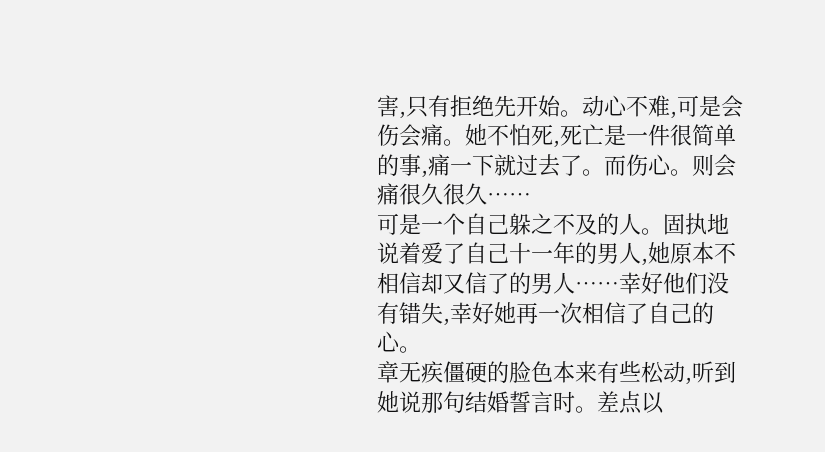害,只有拒绝先开始。动心不难,可是会伤会痛。她不怕死,死亡是一件很简单的事,痛一下就过去了。而伤心。则会痛很久很久……
可是一个自己躲之不及的人。固执地说着爱了自己十一年的男人,她原本不相信却又信了的男人……幸好他们没有错失,幸好她再一次相信了自己的心。
章无疾僵硬的脸色本来有些松动,听到她说那句结婚誓言时。差点以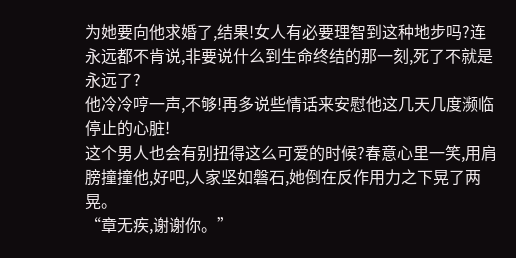为她要向他求婚了,结果!女人有必要理智到这种地步吗?连永远都不肯说,非要说什么到生命终结的那一刻,死了不就是永远了?
他冷冷哼一声,不够!再多说些情话来安慰他这几天几度濒临停止的心脏!
这个男人也会有别扭得这么可爱的时候?春意心里一笑,用肩膀撞撞他,好吧,人家坚如磐石,她倒在反作用力之下晃了两晃。
“章无疾,谢谢你。”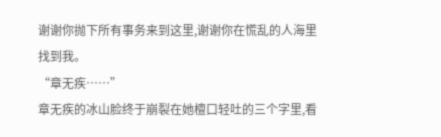谢谢你抛下所有事务来到这里,谢谢你在慌乱的人海里找到我。
“章无疾……”
章无疾的冰山脸终于崩裂在她檀口轻吐的三个字里,看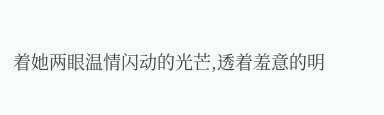着她两眼温情闪动的光芒,透着羞意的明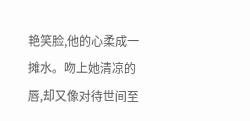艳笑脸,他的心柔成一摊水。吻上她清凉的唇,却又像对待世间至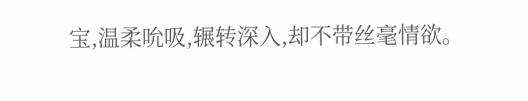宝,温柔吮吸,辗转深入,却不带丝毫情欲。